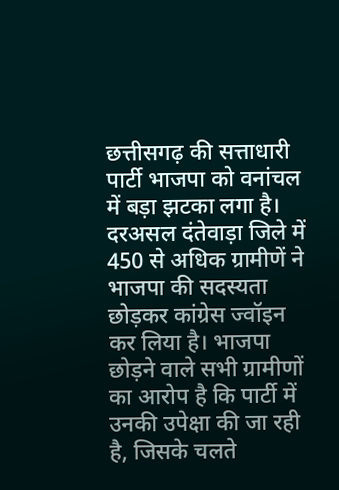छत्तीसगढ़ की सत्ताधारी पार्टी भाजपा को वनांचल में बड़ा झटका लगा है। दरअसल दंतेवाड़ा जिले में 450 से अधिक ग्रामीणें ने भाजपा की सदस्यता छोड़कर कांग्रेस ज्वॉइन कर लिया है। भाजपा छोड़ने वाले सभी ग्रामीणों का आरोप है कि पार्टी में उनकी उपेक्षा की जा रही है, जिसके चलते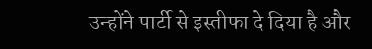उन्होंने पार्टी से इस्तीफा दे दिया है और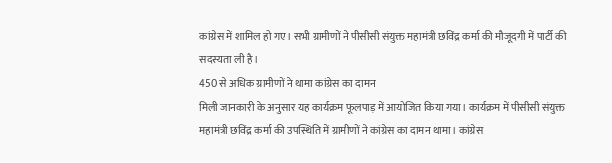कांग्रेस में शामिल हो गए। सभी ग्रामीणों ने पीसीसी संयुक्त महामंत्री छविंद्र कर्मा की मौजूदगी में पार्टी की सदस्यता ली है।
450 से अधिक ग्रामीणों ने थामा कांग्रेस का दामन
मिली जानकारी के अनुसार यह कार्यक्रम फूलपाड़ में आयोजित किया गया। कार्यक्रम में पीसीसी संयुक्त महामंत्री छविंद्र कर्मा की उपस्थिति में ग्रामीणों ने कांग्रेस का दामन थामा। कांग्रेस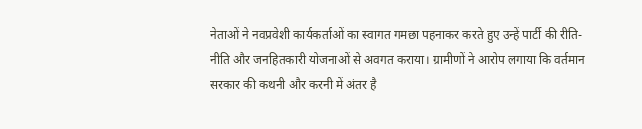नेताओं ने नवप्रवेशी कार्यकर्ताओं का स्वागत गमछा पहनाकर करते हुए उन्हें पार्टी की रीति-नीति और जनहितकारी योजनाओं से अवगत कराया। ग्रामीणों ने आरोप लगाया कि वर्तमान सरकार की कथनी और करनी में अंतर है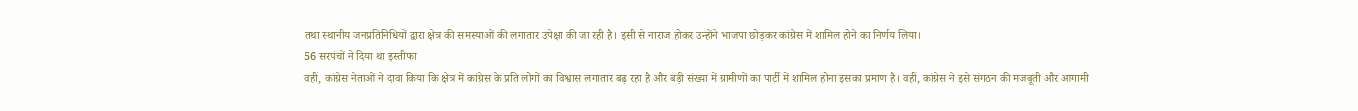तथा स्थानीय जनप्रतिनिधियों द्वारा क्षेत्र की समस्याओं की लगातार उपेक्षा की जा रही है। इसी से नाराज होकर उन्होंने भाजपा छोड़कर कांग्रेस में शामिल होने का निर्णय लिया।
56 सरपंचों ने दिया था इस्तीफा
वहीं, कांग्रेस नेताओं ने दावा किया कि क्षेत्र में कांग्रेस के प्रति लोगों का विश्वास लगातार बढ़ रहा है और बड़ी संख्या में ग्रामीणों का पार्टी में शामिल होना इसका प्रमाण है। वहीं, कांग्रेस ने इसे संगठन की मजबूती और आगामी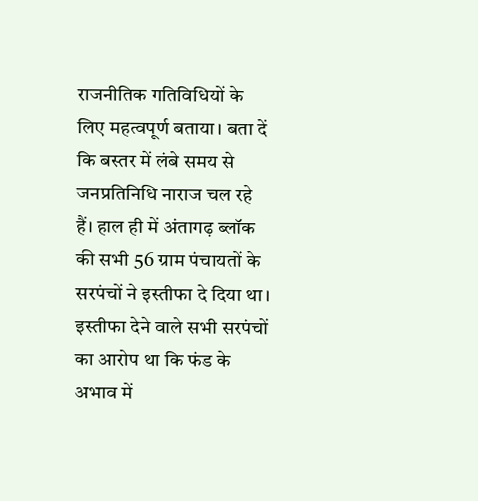राजनीतिक गतिविधियों के लिए महत्वपूर्ण बताया। बता दें कि बस्तर में लंबे समय से जनप्रतिनिधि नाराज चल रहे हैं। हाल ही में अंतागढ़ ब्लॉक की सभी 56 ग्राम पंचायतों के सरपंचों ने इस्तीफा दे दिया था।
इस्तीफा देने वाले सभी सरपंचों का आरोप था कि फंड के अभाव में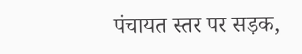पंचायत स्तर पर सड़क,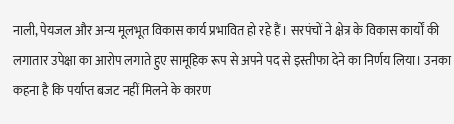नाली, पेयजल और अन्य मूलभूत विकास कार्य प्रभावित हो रहे हैं। सरपंचों ने क्षेत्र के विकास कार्यों की लगातार उपेक्षा का आरोप लगाते हुए सामूहिक रूप से अपने पद से इस्तीफा देने का निर्णय लिया। उनका कहना है कि पर्याप्त बजट नहीं मिलने के कारण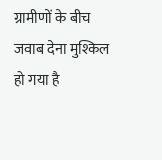ग्रामीणों के बीच जवाब देना मुश्किल हो गया है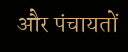और पंचायतों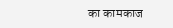का कामकाज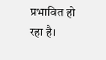प्रभावित हो रहा है।